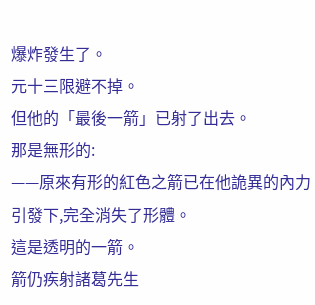爆炸發生了。
元十三限避不掉。
但他的「最後一箭」已射了出去。
那是無形的:
——原來有形的紅色之箭已在他詭異的內力引發下,完全消失了形體。
這是透明的一箭。
箭仍疾射諸葛先生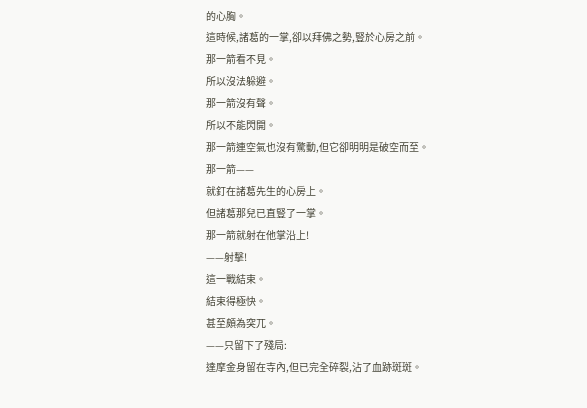的心胸。
這時候,諸葛的一掌,卻以拜佛之勢,豎於心房之前。
那一箭看不見。
所以沒法躲避。
那一箭沒有聲。
所以不能閃開。
那一箭連空氣也沒有驚動,但它卻明明是破空而至。
那一箭——
就釘在諸葛先生的心房上。
但諸葛那兒已直豎了一掌。
那一箭就射在他掌沿上!
——射擊!
這一戰結束。
結束得極快。
甚至頗為突兀。
——只留下了殘局:
達摩金身留在寺內,但已完全碎裂,沾了血跡斑斑。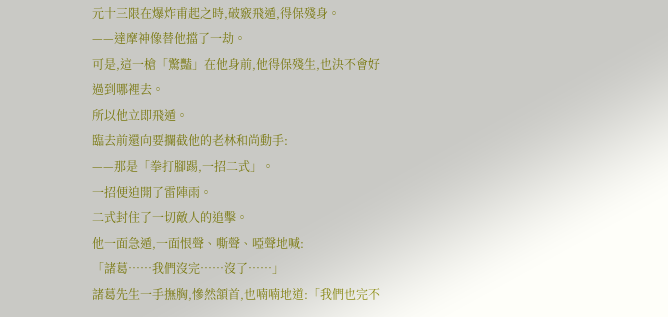元十三限在爆炸甫起之時,破竅飛遁,得保殘身。
——達摩神像替他擋了一劫。
可是,這一槍「驚豔」在他身前,他得保殘生,也決不會好過到哪裡去。
所以他立即飛遁。
臨去前還向要攔截他的老林和尚動手:
——那是「拳打腳踢,一招二式」。
一招便迫開了雷陣雨。
二式封住了一切敵人的追擊。
他一面急遁,一面恨聲、嘶聲、啞聲地喊:
「諸葛……我們沒完……沒了……」
諸葛先生一手撫胸,慘然頷首,也喃喃地道:「我們也完不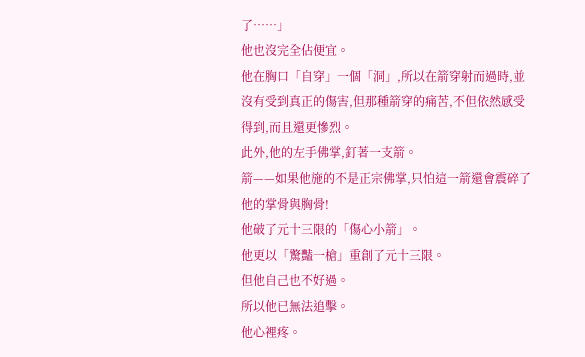了……」
他也沒完全佔便宜。
他在胸口「自穿」一個「洞」,所以在箭穿射而過時,並沒有受到真正的傷害,但那種箭穿的痛苦,不但依然感受得到,而且還更慘烈。
此外,他的左手佛掌,釘著一支箭。
箭——如果他施的不是正宗佛掌,只怕這一箭還會震碎了他的掌骨與胸骨!
他破了元十三限的「傷心小箭」。
他更以「驚豔一槍」重創了元十三限。
但他自己也不好過。
所以他已無法追擊。
他心裡疼。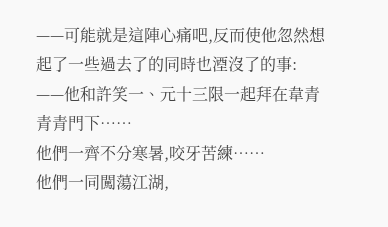——可能就是這陣心痛吧,反而使他忽然想起了一些過去了的同時也湮沒了的事:
——他和許笑一、元十三限一起拜在韋青青青門下……
他們一齊不分寒暑,咬牙苦練……
他們一同闖蕩江湖,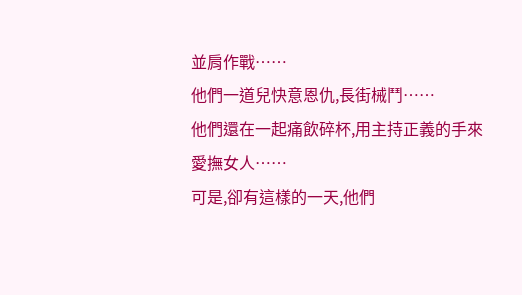並肩作戰……
他們一道兒快意恩仇,長街械鬥……
他們還在一起痛飲碎杯,用主持正義的手來愛撫女人……
可是,卻有這樣的一天,他們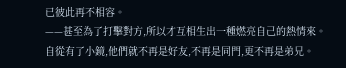已彼此再不相容。
——甚至為了打擊對方,所以才互相生出一種燃亮自己的熱情來。
自從有了小鏡,他們就不再是好友,不再是同門,更不再是弟兄。